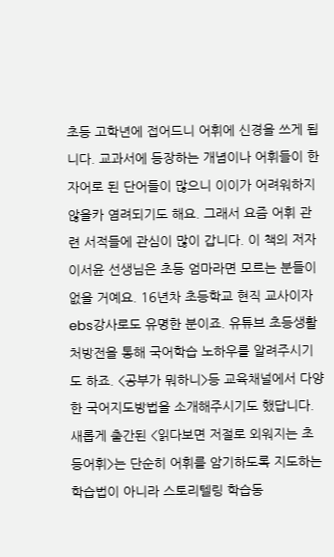초등 고학년에 접어드니 어휘에 신경을 쓰게 됩니다. 교과서에 등장하는 개념이나 어휘들이 한자어로 된 단어들이 많으니 이이가 어려워하지 않을카 염려되기도 해요. 그래서 요즘 어휘 관련 서적들에 관심이 많이 갑니다. 이 책의 저자 이서윤 선생님은 초등 엄마라면 모르는 분들이 없을 거예요. 16년차 초등학교 현직 교사이자 ebs강사로도 유명한 분이죠. 유튜브 초등생활 처방전을 통해 국어학습 노하우를 알려주시기도 하죠. <공부가 뭐하니>등 교육채널에서 다양한 국어지도방법을 소개해주시기도 했답니다. 새롭게 출간된 <읽다보면 저절로 외워지는 초등어휘>는 단순히 어휘를 암기하도록 지도하는 학습법이 아니라 스토리텔링 학습동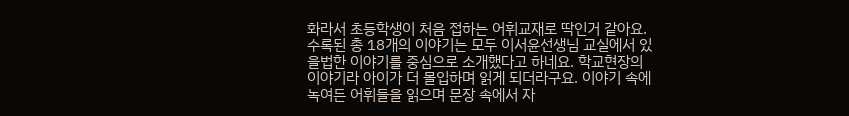화라서 초등학생이 처음 접하는 어휘교재로 딱인거 같아요. 수록된 총 18개의 이야기는 모두 이서윤선생님 교실에서 있을법한 이야기를 중심으로 소개했다고 하네요. 학교현장의 이야기라 아이가 더 몰입하며 읽게 되더라구요. 이야기 속에 녹여든 어휘들을 읽으며 문장 속에서 자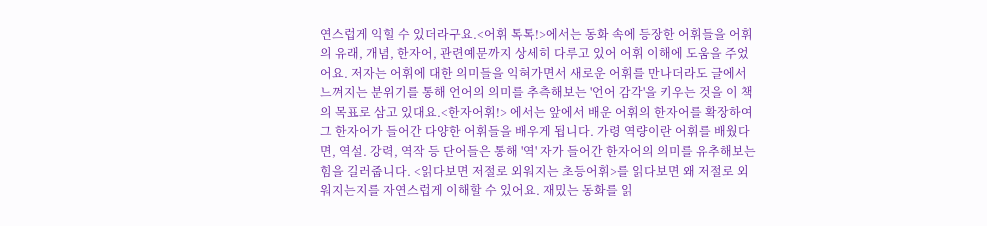연스럽게 익힐 수 있더라구요.<어휘 톡톡!>에서는 동화 속에 등장한 어휘들을 어휘의 유래, 개념, 한자어, 관련예문까지 상세히 다루고 있어 어휘 이해에 도움을 주었어요. 저자는 어휘에 대한 의미들을 익혀가면서 새로운 어휘를 만나더라도 글에서 느껴지는 분위기를 통해 언어의 의미를 추측해보는 '언어 감각'을 키우는 것을 이 책의 목표로 삼고 있대요.<한자어휘!> 에서는 앞에서 배운 어휘의 한자어를 확장하여 그 한자어가 들어간 다양한 어휘들을 배우게 됩니다. 가령 역량이란 어휘를 배웠다면, 역설. 강력, 역작 등 단어들은 통해 '역' 자가 들어간 한자어의 의미를 유추해보는 힘을 길러줍니다. <읽다보면 저절로 외워지는 초등어휘>를 읽다보면 왜 저절로 외워지는지를 자연스럽게 이해할 수 있어요. 재밌는 동화를 읽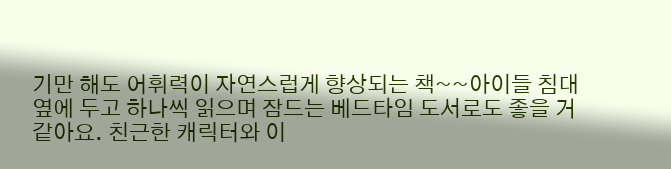기만 해도 어휘력이 자연스럽게 향상되는 책~~아이들 침대 옆에 두고 하나씩 읽으며 잠드는 베드타임 도서로도 좋을 거 같아요. 친근한 캐릭터와 이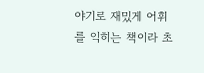야기로 재밌게 어휘를 익히는 책이라 초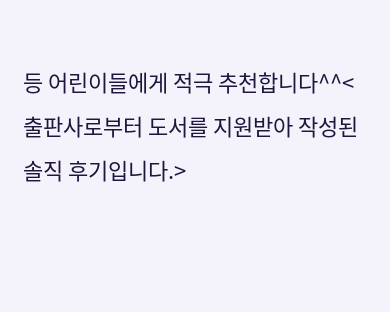등 어린이들에게 적극 추천합니다^^<출판사로부터 도서를 지원받아 작성된 솔직 후기입니다.>